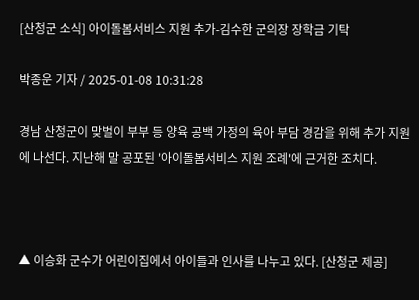[산청군 소식] 아이돌봄서비스 지원 추가-김수한 군의장 장학금 기탁

박종운 기자 / 2025-01-08 10:31:28

경남 산청군이 맞벌이 부부 등 양육 공백 가정의 육아 부담 경감을 위해 추가 지원에 나선다. 지난해 말 공포된 '아이돌봄서비스 지원 조례'에 근거한 조치다.



▲ 이승화 군수가 어린이집에서 아이들과 인사를 나누고 있다. [산청군 제공]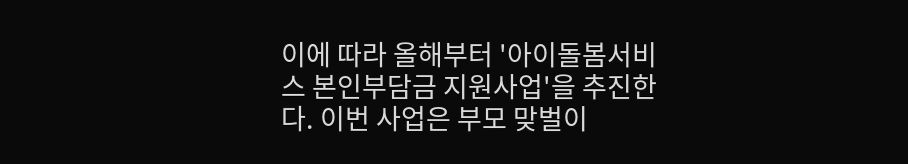이에 따라 올해부터 '아이돌봄서비스 본인부담금 지원사업'을 추진한다. 이번 사업은 부모 맞벌이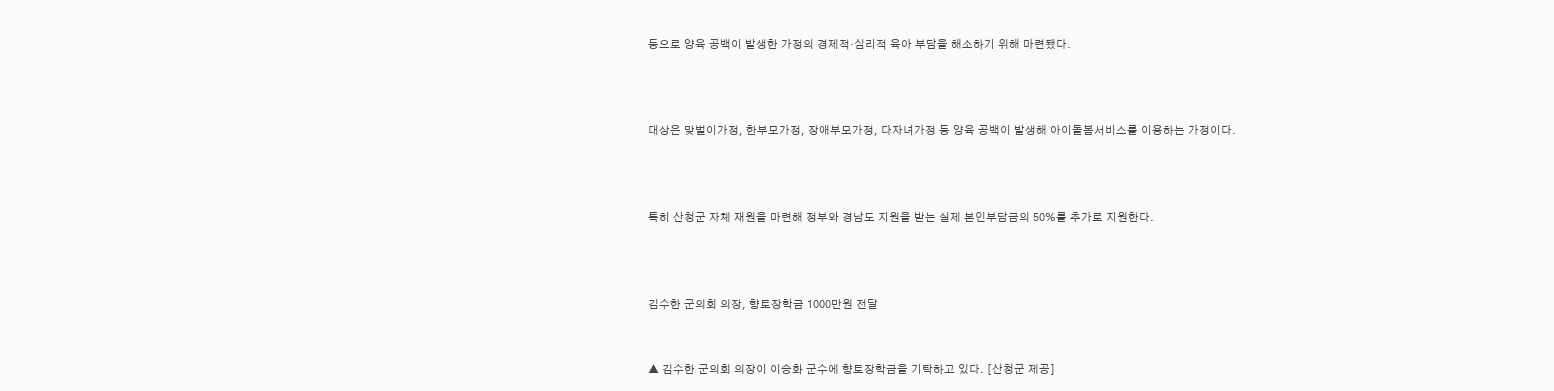등으로 양육 공백이 발생한 가정의 경제적·심리적 육아 부담을 해소하기 위해 마련됐다.



대상은 맞벌이가정, 한부모가정, 장애부모가정, 다자녀가정 등 양육 공백이 발생해 아이돌봄서비스를 이용하는 가정이다.



특히 산청군 자체 재원을 마련해 정부와 경남도 지원을 받는 실제 본인부담금의 50%를 추가로 지원한다.



김수한 군의회 의장, 향토장학금 1000만원 전달


▲ 김수한 군의회 의장이 이승화 군수에 향토장학금을 기탁하고 있다. [산청군 제공]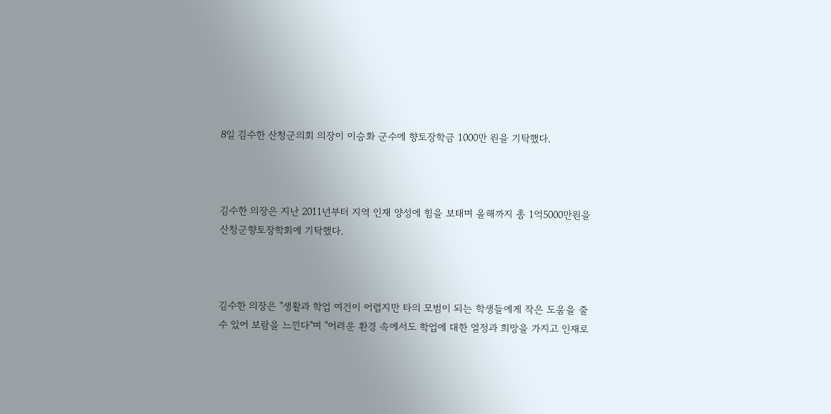8일 김수한 산청군의회 의장이 이승화 군수에 향토장학금 1000만 원을 기탁했다.



김수한 의장은 지난 2011년부터 지역 인재 양성에 힘을 보태며 올해까지 총 1억5000만원을 산청군향토장학회에 기탁했다.



김수한 의장은 "생활과 학업 여건이 어렵지만 타의 모범이 되는 학생들에게 작은 도움을 줄 수 있어 보람을 느낀다"며 "어려운 환경 속에서도 학업에 대한 열정과 희망을 가지고 인재로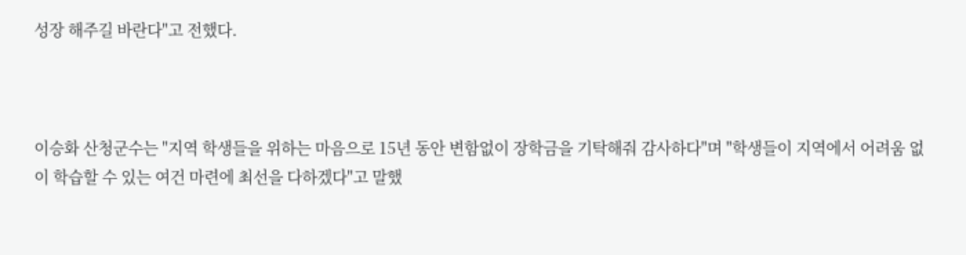성장 해주길 바란다"고 전했다.



이승화 산청군수는 "지역 학생들을 위하는 마음으로 15년 동안 변함없이 장학금을 기탁해줘 감사하다"며 "학생들이 지역에서 어려움 없이 학습할 수 있는 여건 마련에 최선을 다하겠다"고 말했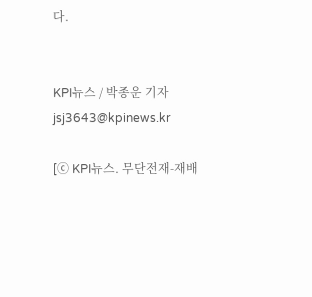다.


KPI뉴스 / 박종운 기자 jsj3643@kpinews.kr

[ⓒ KPI뉴스. 무단전재-재배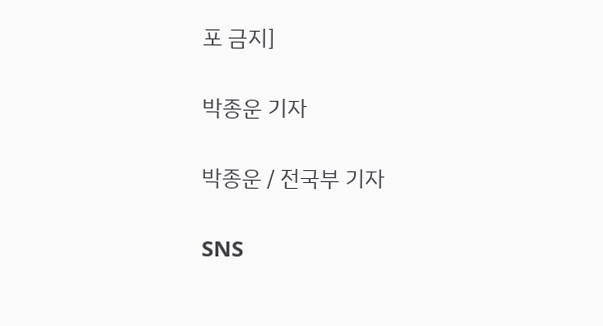포 금지]

박종운 기자

박종운 / 전국부 기자

SNS